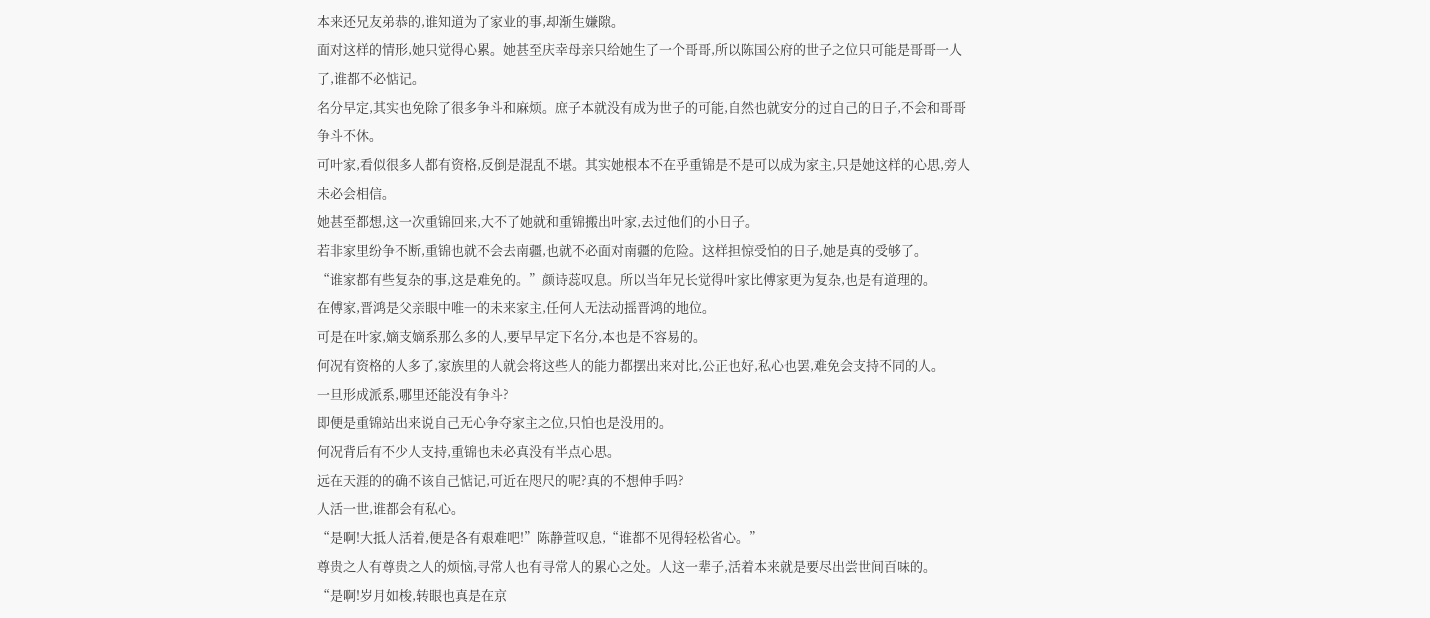本来还兄友弟恭的,谁知道为了家业的事,却渐生嫌隙。
面对这样的情形,她只觉得心累。她甚至庆幸母亲只给她生了一个哥哥,所以陈国公府的世子之位只可能是哥哥一人了,谁都不必惦记。
名分早定,其实也免除了很多争斗和麻烦。庶子本就没有成为世子的可能,自然也就安分的过自己的日子,不会和哥哥争斗不休。
可叶家,看似很多人都有资格,反倒是混乱不堪。其实她根本不在乎重锦是不是可以成为家主,只是她这样的心思,旁人未必会相信。
她甚至都想,这一次重锦回来,大不了她就和重锦搬出叶家,去过他们的小日子。
若非家里纷争不断,重锦也就不会去南疆,也就不必面对南疆的危险。这样担惊受怕的日子,她是真的受够了。
“谁家都有些复杂的事,这是难免的。”颜诗蕊叹息。所以当年兄长觉得叶家比傅家更为复杂,也是有道理的。
在傅家,晋鸿是父亲眼中唯一的未来家主,任何人无法动摇晋鸿的地位。
可是在叶家,嫡支嫡系那么多的人,要早早定下名分,本也是不容易的。
何况有资格的人多了,家族里的人就会将这些人的能力都摆出来对比,公正也好,私心也罢,难免会支持不同的人。
一旦形成派系,哪里还能没有争斗?
即便是重锦站出来说自己无心争夺家主之位,只怕也是没用的。
何况背后有不少人支持,重锦也未必真没有半点心思。
远在天涯的的确不该自己惦记,可近在咫尺的呢?真的不想伸手吗?
人活一世,谁都会有私心。
“是啊!大抵人活着,便是各有艰难吧!”陈静萱叹息,“谁都不见得轻松省心。”
尊贵之人有尊贵之人的烦恼,寻常人也有寻常人的累心之处。人这一辈子,活着本来就是要尽出尝世间百味的。
“是啊!岁月如梭,转眼也真是在京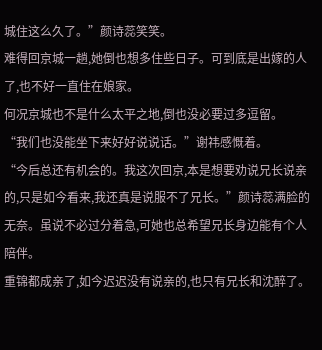城住这么久了。”颜诗蕊笑笑。
难得回京城一趟,她倒也想多住些日子。可到底是出嫁的人了,也不好一直住在娘家。
何况京城也不是什么太平之地,倒也没必要过多逗留。
“我们也没能坐下来好好说说话。”谢祎感慨着。
“今后总还有机会的。我这次回京,本是想要劝说兄长说亲的,只是如今看来,我还真是说服不了兄长。”颜诗蕊满脸的无奈。虽说不必过分着急,可她也总希望兄长身边能有个人陪伴。
重锦都成亲了,如今迟迟没有说亲的,也只有兄长和沈醉了。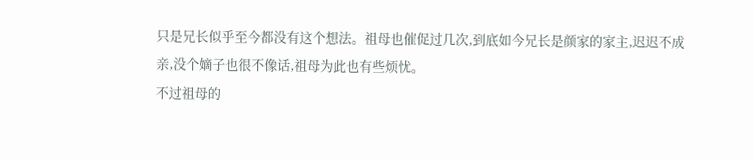只是兄长似乎至今都没有这个想法。祖母也催促过几次,到底如今兄长是颜家的家主,迟迟不成亲,没个嫡子也很不像话,祖母为此也有些烦忧。
不过祖母的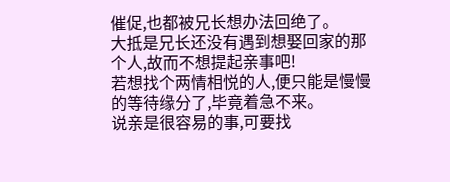催促,也都被兄长想办法回绝了。
大抵是兄长还没有遇到想娶回家的那个人,故而不想提起亲事吧!
若想找个两情相悦的人,便只能是慢慢的等待缘分了,毕竟着急不来。
说亲是很容易的事,可要找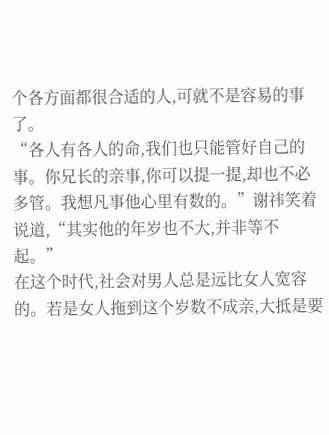个各方面都很合适的人,可就不是容易的事了。
“各人有各人的命,我们也只能管好自己的事。你兄长的亲事,你可以提一提,却也不必多管。我想凡事他心里有数的。”谢祎笑着说道,“其实他的年岁也不大,并非等不起。”
在这个时代,社会对男人总是远比女人宽容的。若是女人拖到这个岁数不成亲,大抵是要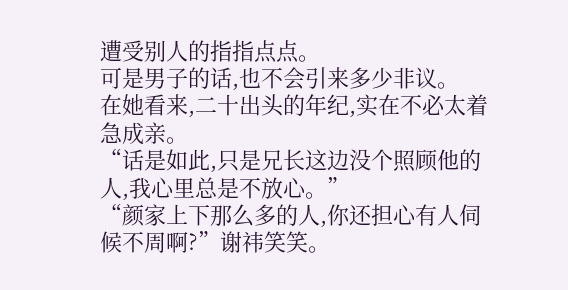遭受别人的指指点点。
可是男子的话,也不会引来多少非议。
在她看来,二十出头的年纪,实在不必太着急成亲。
“话是如此,只是兄长这边没个照顾他的人,我心里总是不放心。”
“颜家上下那么多的人,你还担心有人伺候不周啊?”谢祎笑笑。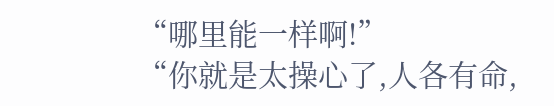“哪里能一样啊!”
“你就是太操心了,人各有命,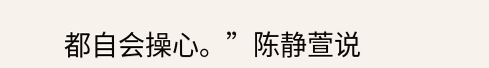都自会操心。”陈静萱说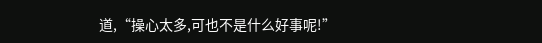道,“操心太多,可也不是什么好事呢!”